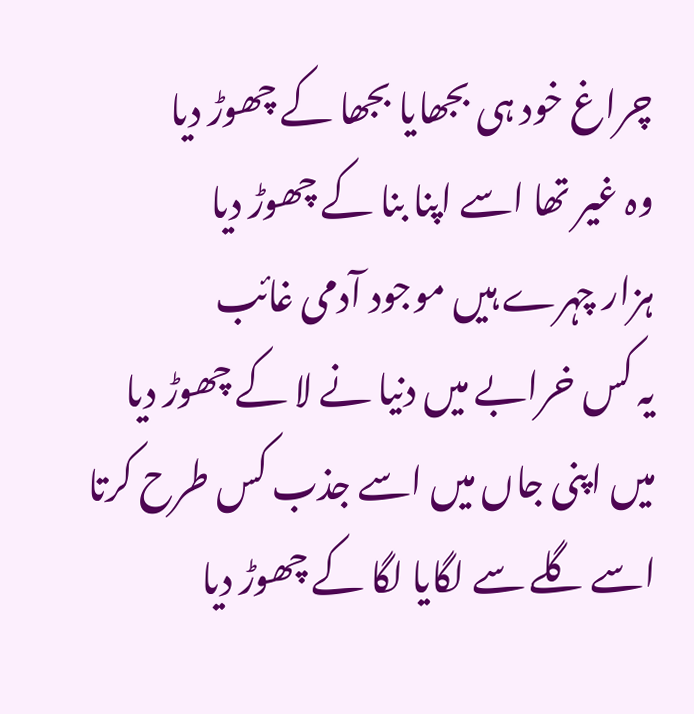چراغ خود ہی بجھایا بجھا کے چھوڑ دیا
وہ غیر تھا اسے اپنا بنا کے چھوڑ دیا
ہزار چہرے ہیں موجود آدمی غائب
یہ کس خرابے میں دنیا نے لا کے چھوڑ دیا
میں اپنی جاں میں اسے جذب کس طرح کرتا
اسے گلے سے لگایا لگا کے چھوڑ دیا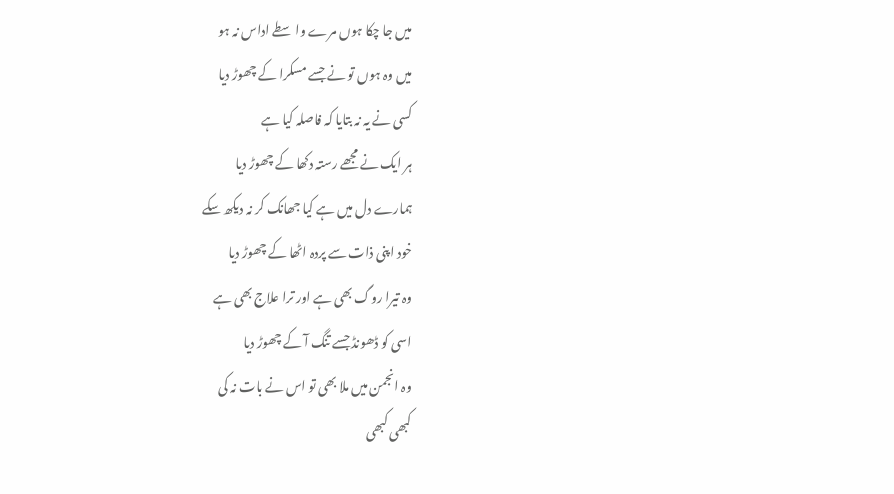میں جا چکا ہوں مرے واسطے اداس نہ ہو
میں وہ ہوں تو نے جسے مسکرا کے چھوڑ دیا
کسی نے یہ نہ بتایا کہ فاصلہ کیا ہے
ہر ایک نے مجھے رستہ دکھا کے چھوڑ دیا
ہمارے دل میں ہے کیا جھانک کر نہ دیکھ سکے
خود اپنی ذات سے پردہ اٹھا کے چھوڑ دیا
وہ تیرا روگ بھی ہے اور ترا علاج بھی ہے
اسی کو ڈھونڈ جسے تنگ آ کے چھوڑ دیا
وہ انجمن میں ملا بھی تو اس نے بات نہ کی
کبھی کبھی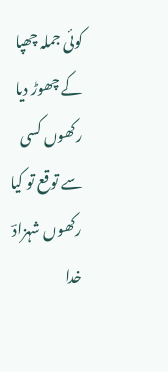کوئی جملہ چھپا کے چھوڑ دیا
رکھوں کسی سے توقع تو کیا رکھوں شہزادؔ
خدا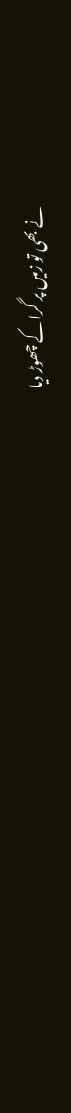نے بھی تو زمیں پر گرا کے چھوڑ دیا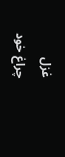غزل
چراغ خود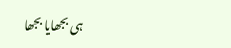ہی بجھایا بجھا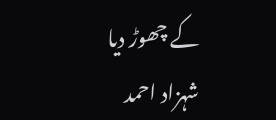کے چھوڑ دیا
شہزاد احمد